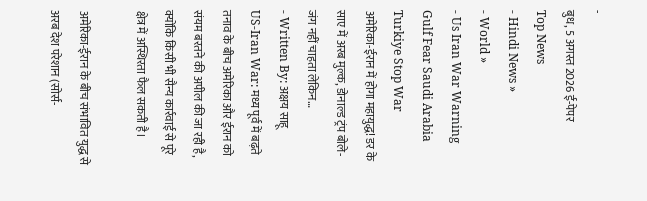-
बुध, 5 अगस्त 2026 ई-पेपर
Top News
- Hindi News »
- World »
- Us Iran War Warning Gulf Fear Saudi Arabia Turkiye Stop War
अमेरिका-ईरान में होगा महायुद्ध! डर के साए में अरब मुल्क, डोनाल्ड ट्रंप बोले- जंग नहीं चाहता लेकिन…
- Written By: अक्षय साहू
US-Iran War: मध्य पूर्व में बढ़ते तनाव के बीच अमेरिका और ईरान को संयम बरतने की अपील की जा रही है, क्योंकि किसी भी सैन्य कार्रवाई से पूरे क्षेत्र में अस्थिरता फैल सकती है।

अमेरिका-ईरान के बीच संभावित युद्ध से अरब देश परेशान (सोर्स-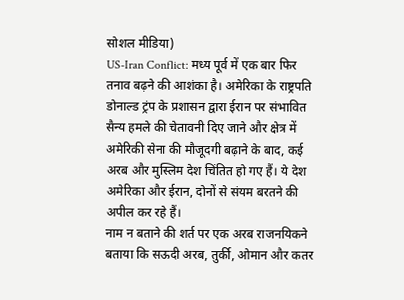सोशल मीडिया)
US-Iran Conflict: मध्य पूर्व में एक बार फिर तनाव बढ़ने की आशंका है। अमेरिका के राष्ट्रपति डोनाल्ड ट्रंप के प्रशासन द्वारा ईरान पर संभावित सैन्य हमले की चेतावनी दिए जाने और क्षेत्र में अमेरिकी सेना की मौजूदगी बढ़ाने के बाद, कई अरब और मुस्लिम देश चिंतित हो गए हैं। ये देश अमेरिका और ईरान, दोनों से संयम बरतने की अपील कर रहे हैं।
नाम न बताने की शर्त पर एक अरब राजनयिकने बताया कि सऊदी अरब, तुर्की, ओमान और कतर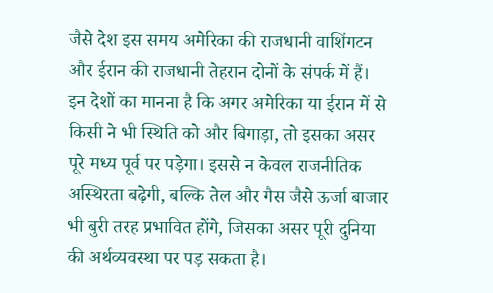जैसे देश इस समय अमेरिका की राजधानी वाशिंगटन और ईरान की राजधानी तेहरान दोनों के संपर्क में हैं। इन देशों का मानना है कि अगर अमेरिका या ईरान में से किसी ने भी स्थिति को और बिगाड़ा, तो इसका असर पूरे मध्य पूर्व पर पड़ेगा। इससे न केवल राजनीतिक अस्थिरता बढ़ेगी, बल्कि तेल और गैस जैसे ऊर्जा बाजार भी बुरी तरह प्रभावित होंगे, जिसका असर पूरी दुनिया की अर्थव्यवस्था पर पड़ सकता है।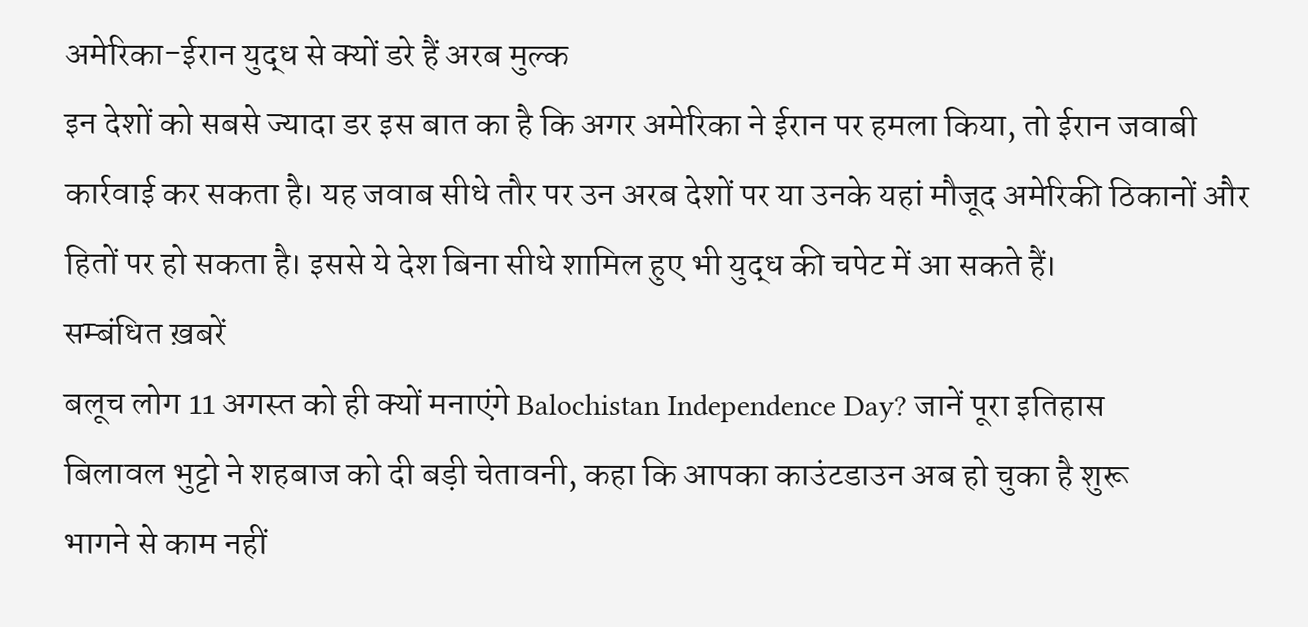अमेरिका-ईरान युद्ध से क्यों डरे हैं अरब मुल्क
इन देशों को सबसे ज्यादा डर इस बात का है कि अगर अमेरिका ने ईरान पर हमला किया, तो ईरान जवाबी कार्रवाई कर सकता है। यह जवाब सीधे तौर पर उन अरब देशों पर या उनके यहां मौजूद अमेरिकी ठिकानों और हितों पर हो सकता है। इससे ये देश बिना सीधे शामिल हुए भी युद्ध की चपेट में आ सकते हैं।
सम्बंधित ख़बरें
बलूच लोग 11 अगस्त को ही क्यों मनाएंगे Balochistan Independence Day? जानें पूरा इतिहास
बिलावल भुट्टो ने शहबाज को दी बड़ी चेतावनी, कहा कि आपका काउंटडाउन अब हो चुका है शुरू
भागने से काम नहीं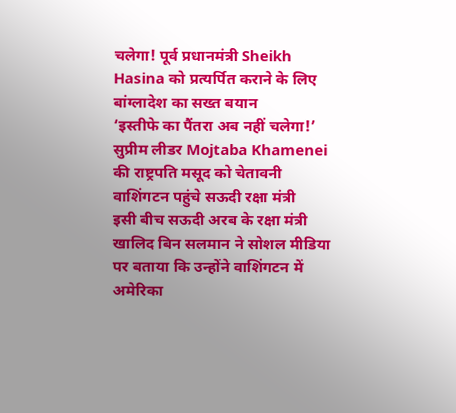चलेगा! पूर्व प्रधानमंत्री Sheikh Hasina को प्रत्यर्पित कराने के लिए बांग्लादेश का सख्त बयान
‘इस्तीफे का पैंतरा अब नहीं चलेगा!’ सुप्रीम लीडर Mojtaba Khamenei की राष्ट्रपति मसूद को चेतावनी
वाशिंगटन पहुंचे सऊदी रक्षा मंत्री
इसी बीच सऊदी अरब के रक्षा मंत्री खालिद बिन सलमान ने सोशल मीडिया पर बताया कि उन्होंने वाशिंगटन में अमेरिका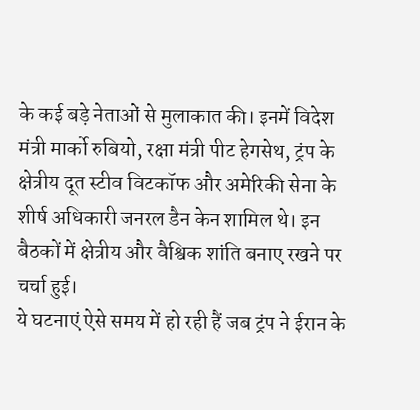के कई बड़े नेताओं से मुलाकात की। इनमें विदेश मंत्री मार्को रुबियो, रक्षा मंत्री पीट हेगसेथ, ट्रंप के क्षेत्रीय दूत स्टीव विटकॉफ और अमेरिकी सेना के शीर्ष अधिकारी जनरल डैन केन शामिल थे। इन बैठकों में क्षेत्रीय और वैश्विक शांति बनाए रखने पर चर्चा हुई।
ये घटनाएं ऐसे समय में हो रही हैं जब ट्रंप ने ईरान के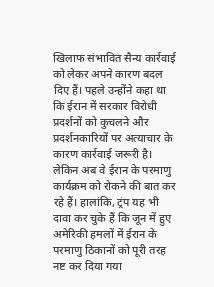खिलाफ संभावित सैन्य कार्रवाई को लेकर अपने कारण बदल दिए हैं। पहले उन्होंने कहा था कि ईरान में सरकार विरोधी प्रदर्शनों को कुचलने और प्रदर्शनकारियों पर अत्याचार के कारण कार्रवाई जरूरी है। लेकिन अब वे ईरान के परमाणु कार्यक्रम को रोकने की बात कर रहे हैं। हालांकि, ट्रंप यह भी दावा कर चुके हैं कि जून में हुए अमेरिकी हमलों में ईरान के परमाणु ठिकानों को पूरी तरह नष्ट कर दिया गया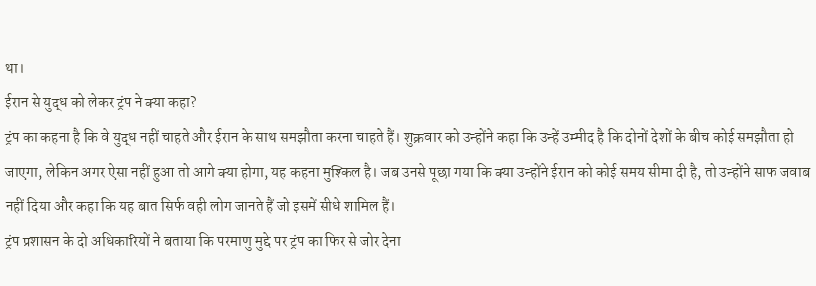था।
ईरान से युद्ध को लेकर ट्रंप ने क्या कहा?
ट्रंप का कहना है कि वे युद्ध नहीं चाहते और ईरान के साथ समझौता करना चाहते हैं। शुक्रवार को उन्होंने कहा कि उन्हें उम्मीद है कि दोनों देशों के बीच कोई समझौता हो जाएगा, लेकिन अगर ऐसा नहीं हुआ तो आगे क्या होगा, यह कहना मुश्किल है। जब उनसे पूछा गया कि क्या उन्होंने ईरान को कोई समय सीमा दी है, तो उन्होंने साफ जवाब नहीं दिया और कहा कि यह बात सिर्फ वही लोग जानते हैं जो इसमें सीधे शामिल हैं।
ट्रंप प्रशासन के दो अधिकारियों ने बताया कि परमाणु मुद्दे पर ट्रंप का फिर से जोर देना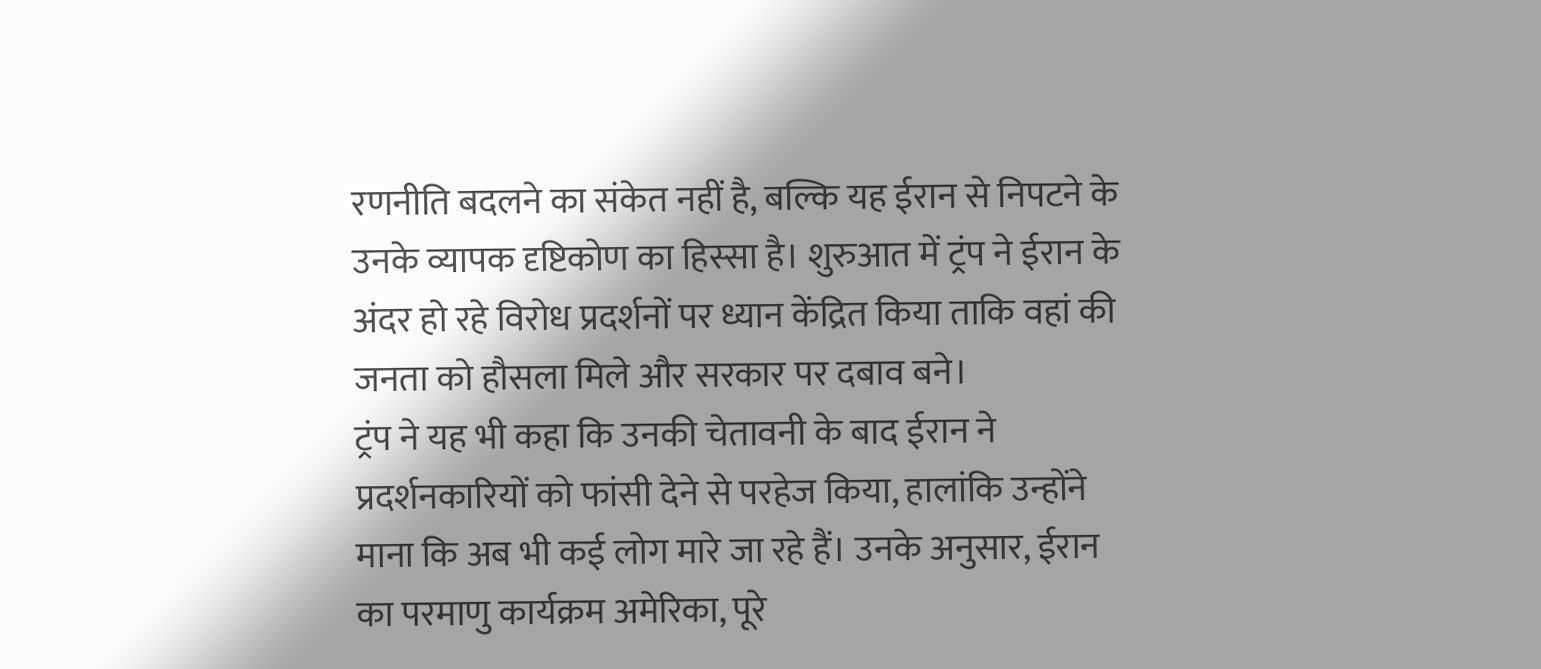रणनीति बदलने का संकेत नहीं है, बल्कि यह ईरान से निपटने के उनके व्यापक दृष्टिकोण का हिस्सा है। शुरुआत में ट्रंप ने ईरान के अंदर हो रहे विरोध प्रदर्शनों पर ध्यान केंद्रित किया ताकि वहां की जनता को हौसला मिले और सरकार पर दबाव बने।
ट्रंप ने यह भी कहा कि उनकी चेतावनी के बाद ईरान ने प्रदर्शनकारियों को फांसी देने से परहेज किया, हालांकि उन्होंने माना कि अब भी कई लोग मारे जा रहे हैं। उनके अनुसार, ईरान का परमाणु कार्यक्रम अमेरिका, पूरे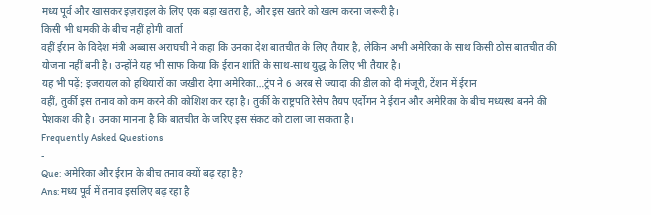मध्य पूर्व और खासकर इज़राइल के लिए एक बड़ा खतरा है, और इस खतरे को खत्म करना जरूरी है।
किसी भी धमकी के बीच नहीं होगी वार्ता
वहीं ईरान के विदेश मंत्री अब्बास अराघची ने कहा कि उनका देश बातचीत के लिए तैयार है, लेकिन अभी अमेरिका के साथ किसी ठोस बातचीत की योजना नहीं बनी है। उन्होंने यह भी साफ किया कि ईरान शांति के साथ-साथ युद्ध के लिए भी तैयार है।
यह भी पढ़ें: इजरायल को हथियारों का जखीरा देगा अमेरिका…ट्रंप ने 6 अरब से ज्यादा की डील को दी मंजूरी, टेंशन में ईरान
वहीं, तुर्की इस तनाव को कम करने की कोशिश कर रहा है। तुर्की के राष्ट्रपति रेसेप तैयप एर्दोगन ने ईरान और अमेरिका के बीच मध्यस्थ बनने की पेशकश की है। उनका मानना है कि बातचीत के जरिए इस संकट को टाला जा सकता है।
Frequently Asked Questions
-
Que: अमेरिका और ईरान के बीच तनाव क्यों बढ़ रहा है?
Ans: मध्य पूर्व में तनाव इसलिए बढ़ रहा है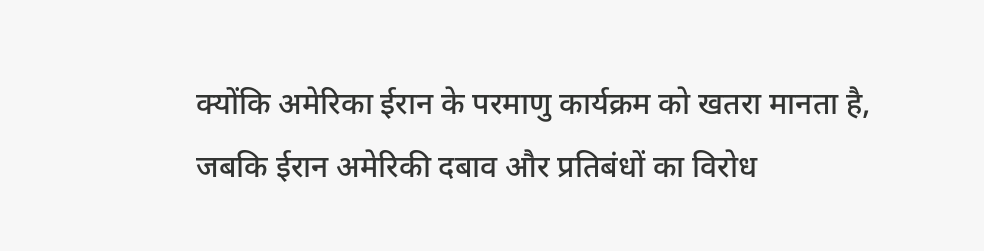क्योंकि अमेरिका ईरान के परमाणु कार्यक्रम को खतरा मानता है, जबकि ईरान अमेरिकी दबाव और प्रतिबंधों का विरोध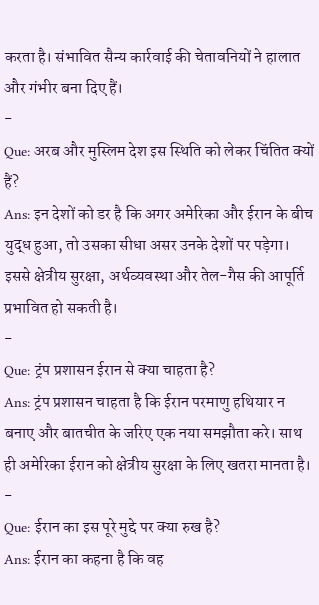करता है। संभावित सैन्य कार्रवाई की चेतावनियों ने हालात और गंभीर बना दिए हैं।
-
Que: अरब और मुस्लिम देश इस स्थिति को लेकर चिंतित क्यों हैं?
Ans: इन देशों को डर है कि अगर अमेरिका और ईरान के बीच युद्ध हुआ, तो उसका सीधा असर उनके देशों पर पड़ेगा। इससे क्षेत्रीय सुरक्षा, अर्थव्यवस्था और तेल-गैस की आपूर्ति प्रभावित हो सकती है।
-
Que: ट्रंप प्रशासन ईरान से क्या चाहता है?
Ans: ट्रंप प्रशासन चाहता है कि ईरान परमाणु हथियार न बनाए और बातचीत के जरिए एक नया समझौता करे। साथ ही अमेरिका ईरान को क्षेत्रीय सुरक्षा के लिए खतरा मानता है।
-
Que: ईरान का इस पूरे मुद्दे पर क्या रुख है?
Ans: ईरान का कहना है कि वह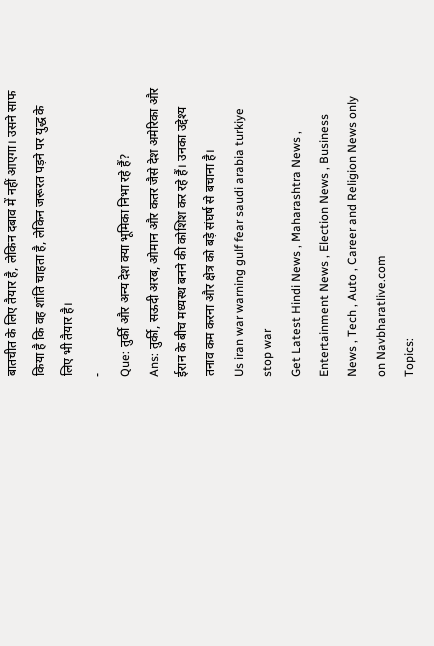बातचीत के लिए तैयार है, लेकिन दबाव में नहीं आएगा। उसने साफ किया है कि वह शांति चाहता है, लेकिन जरूरत पड़ने पर युद्ध के लिए भी तैयार है।
-
Que: तुर्की और अन्य देश क्या भूमिका निभा रहे हैं?
Ans: तुर्की, सऊदी अरब, ओमान और कतर जैसे देश अमेरिका और ईरान के बीच मध्यस्थ बनने की कोशिश कर रहे हैं। उनका उद्देश्य तनाव कम करना और क्षेत्र को बड़े संघर्ष से बचाना है।
Us iran war warning gulf fear saudi arabia turkiye stop war
Get Latest Hindi News , Maharashtra News , Entertainment News , Election News , Business News , Tech , Auto , Career and Religion News only on Navbharatlive.com
Topics: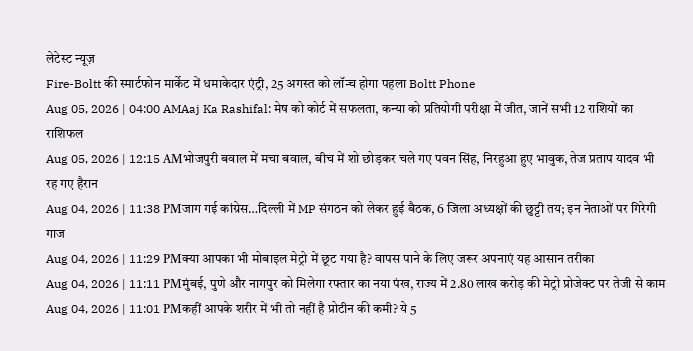लेटेस्ट न्यूज़
Fire-Boltt की स्मार्टफोन मार्केट में धमाकेदार एंट्री, 25 अगस्त को लॉन्च होगा पहला Boltt Phone
Aug 05, 2026 | 04:00 AMAaj Ka Rashifal: मेष को कोर्ट में सफलता, कन्या को प्रतियोगी परीक्षा में जीत, जानें सभी 12 राशियों का राशिफल
Aug 05, 2026 | 12:15 AMभोजपुरी बवाल में मचा बवाल, बीच में शो छोड़कर चले गए पवन सिंह, निरहुआ हुए भावुक, तेज प्रताप यादव भी रह गए हैरान
Aug 04, 2026 | 11:38 PMजाग गई कांग्रेस…दिल्ली में MP संगठन को लेकर हुई बैठक, 6 जिला अध्यक्षों की छुट्टी तय; इन नेताओं पर गिरेगी गाज
Aug 04, 2026 | 11:29 PMक्या आपका भी मोबाइल मेट्रो में छूट गया है? वापस पाने के लिए जरूर अपनाएं यह आसान तरीका
Aug 04, 2026 | 11:11 PMमुंबई, पुणे और नागपुर को मिलेगा रफ्तार का नया पंख, राज्य में 2.80 लाख करोड़ की मेट्रो प्रोजेक्ट पर तेजी से काम
Aug 04, 2026 | 11:01 PMकहीं आपके शरीर में भी तो नहीं है प्रोटीन की कमी? ये 5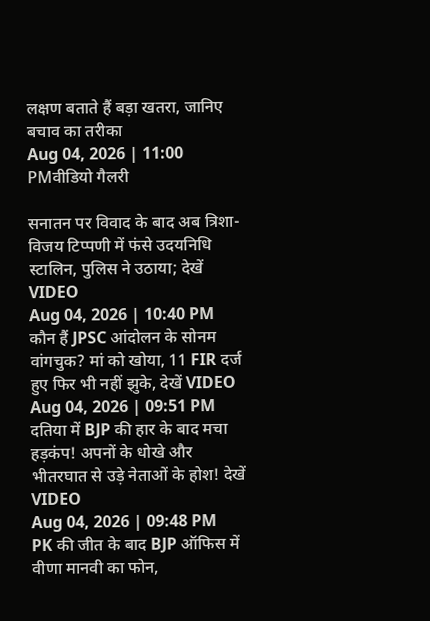लक्षण बताते हैं बड़ा खतरा, जानिए बचाव का तरीका
Aug 04, 2026 | 11:00 PMवीडियो गैलरी

सनातन पर विवाद के बाद अब त्रिशा-विजय टिप्पणी में फंसे उदयनिधि स्टालिन, पुलिस ने उठाया; देखें VIDEO
Aug 04, 2026 | 10:40 PM
कौन हैं JPSC आंदोलन के सोनम वांगचुक? मां को खोया, 11 FIR दर्ज हुए फिर भी नहीं झुके, देखें VIDEO
Aug 04, 2026 | 09:51 PM
दतिया में BJP की हार के बाद मचा हड़कंप! अपनों के धोखे और भीतरघात से उड़े नेताओं के होश! देखें VIDEO
Aug 04, 2026 | 09:48 PM
PK की जीत के बाद BJP ऑफिस में वीणा मानवी का फोन,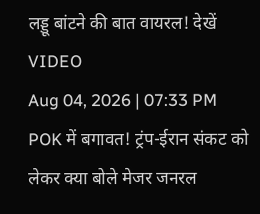लड्डू बांटने की बात वायरल! देखें VIDEO
Aug 04, 2026 | 07:33 PM
POK में बगावत! ट्रंप-ईरान संकट को लेकर क्या बोले मेजर जनरल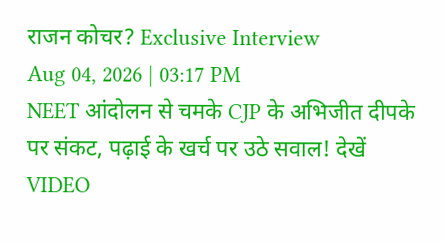राजन कोचर? Exclusive Interview
Aug 04, 2026 | 03:17 PM
NEET आंदोलन से चमके CJP के अभिजीत दीपके पर संकट, पढ़ाई के खर्च पर उठे सवाल! देखें VIDEO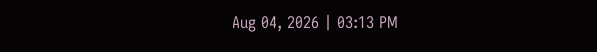Aug 04, 2026 | 03:13 PM